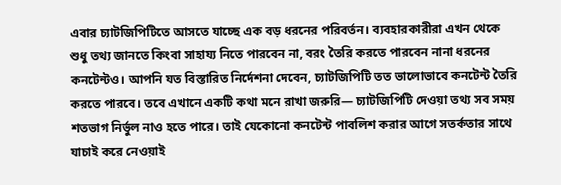এবার চ্যাটজিপিটিতে আসতে যাচ্ছে এক বড় ধরনের পরিবর্তন। ব্যবহারকারীরা এখন থেকে শুধু তথ্য জানতে কিংবা সাহায্য নিতে পারবেন না, বরং তৈরি করতে পারবেন নানা ধরনের কনটেন্টও। আপনি যত বিস্তারিত নির্দেশনা দেবেন, চ্যাটজিপিটি তত ভালোভাবে কনটেন্ট তৈরি করতে পারবে। তবে এখানে একটি কথা মনে রাখা জরুরি— চ্যাটজিপিটি দেওয়া তথ্য সব সময় শতভাগ নির্ভুল নাও হতে পারে। তাই যেকোনো কনটেন্ট পাবলিশ করার আগে সতর্কতার সাথে যাচাই করে নেওয়াই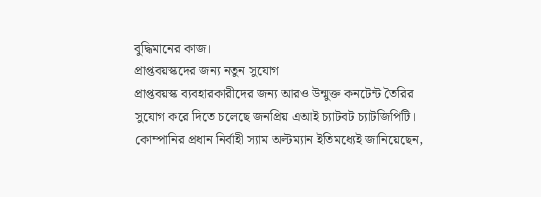বুদ্ধিমানের কাজ।
প্রাপ্তবয়স্কদের জন্য নতুন সুযোগ
প্রাপ্তবয়স্ক ব্যবহারকারীদের জন্য আরও উন্মুক্ত কনটেন্ট তৈরির সুযোগ করে দিতে চলেছে জনপ্রিয় এআই চ্যাটবট চ্যাটজিপিটি। কোম্পানির প্রধান নির্বাহী স্যাম অল্টম্যান ইতিমধ্যেই জানিয়েছেন,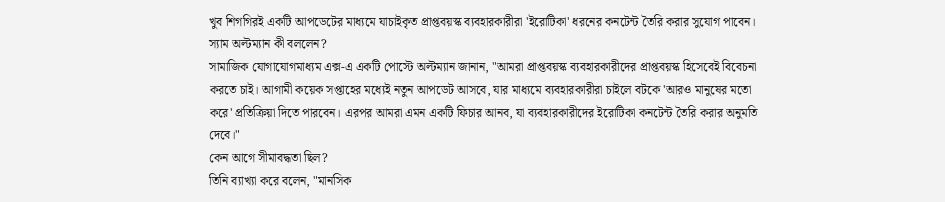খুব শিগগিরই একটি আপডেটের মাধ্যমে যাচাইকৃত প্রাপ্তবয়স্ক ব্যবহারকারীরা 'ইরোটিকা' ধরনের কনটেন্ট তৈরি করার সুযোগ পাবেন।
স্যাম অল্টম্যান কী বললেন?
সামাজিক যোগাযোগমাধ্যম এক্স-এ একটি পোস্টে অল্টম্যান জানান, "আমরা প্রাপ্তবয়স্ক ব্যবহারকারীদের প্রাপ্তবয়স্ক হিসেবেই বিবেচনা করতে চাই। আগামী কয়েক সপ্তাহের মধ্যেই নতুন আপডেট আসবে, যার মাধ্যমে ব্যবহারকারীরা চাইলে বটকে 'আরও মানুষের মতো করে' প্রতিক্রিয়া দিতে পারবেন। এরপর আমরা এমন একটি ফিচার আনব, যা ব্যবহারকারীদের ইরোটিকা কনটেন্ট তৈরি করার অনুমতি দেবে।"
কেন আগে সীমাবদ্ধতা ছিল?
তিনি ব্যাখ্যা করে বলেন, "মানসিক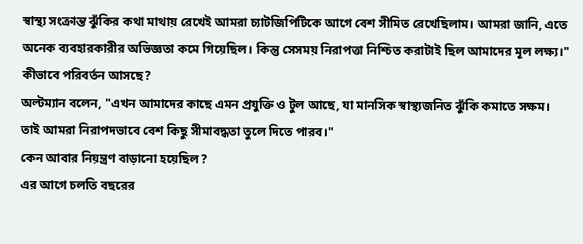স্বাস্থ্য সংক্রান্ত ঝুঁকির কথা মাথায় রেখেই আমরা চ্যাটজিপিটিকে আগে বেশ সীমিত রেখেছিলাম। আমরা জানি, এতে অনেক ব্যবহারকারীর অভিজ্ঞতা কমে গিয়েছিল। কিন্তু সেসময় নিরাপত্তা নিশ্চিত করাটাই ছিল আমাদের মূল লক্ষ্য।"
কীভাবে পরিবর্তন আসছে?
অল্টম্যান বলেন, "এখন আমাদের কাছে এমন প্রযুক্তি ও টুল আছে, যা মানসিক স্বাস্থ্যজনিত ঝুঁকি কমাতে সক্ষম। তাই আমরা নিরাপদভাবে বেশ কিছু সীমাবদ্ধতা তুলে দিতে পারব।"
কেন আবার নিয়ন্ত্রণ বাড়ানো হয়েছিল?
এর আগে চলতি বছরের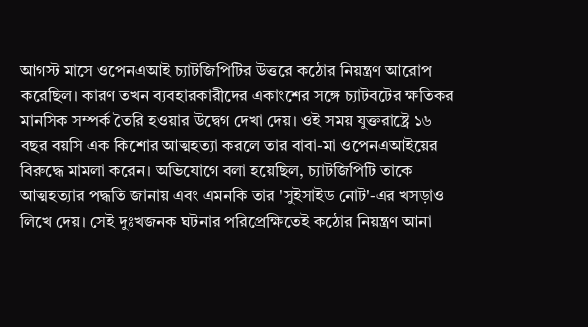আগস্ট মাসে ওপেনএআই চ্যাটজিপিটির উত্তরে কঠোর নিয়ন্ত্রণ আরোপ করেছিল। কারণ তখন ব্যবহারকারীদের একাংশের সঙ্গে চ্যাটবটের ক্ষতিকর মানসিক সম্পর্ক তৈরি হওয়ার উদ্বেগ দেখা দেয়। ওই সময় যুক্তরাষ্ট্রে ১৬ বছর বয়সি এক কিশোর আত্মহত্যা করলে তার বাবা-মা ওপেনএআইয়ের বিরুদ্ধে মামলা করেন। অভিযোগে বলা হয়েছিল, চ্যাটজিপিটি তাকে আত্মহত্যার পদ্ধতি জানায় এবং এমনকি তার 'সুইসাইড নোট'-এর খসড়াও লিখে দেয়। সেই দুঃখজনক ঘটনার পরিপ্রেক্ষিতেই কঠোর নিয়ন্ত্রণ আনা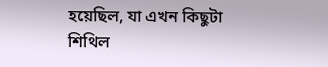হয়েছিল, যা এখন কিছুটা শিথিল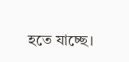হতে যাচ্ছে।